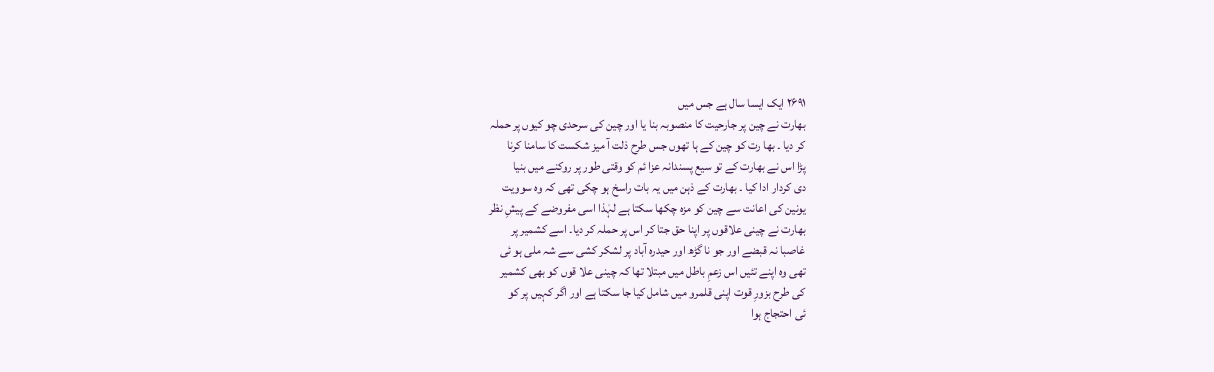۲۶۹۱ ایک ایسا سال ہے جس میں
بھارت نے چین پر جارحیت کا منصوبہ بنا یا اور چین کی سرحدی چو کیوں پر حملہ
کر دیا ۔ بھا رت کو چین کے ہا تھوں جس طرح ذلت آ میز شکست کا سامنا کرنا
پڑا اس نے بھارت کے تو سیع پسندانہ عزا ئم کو وقتی طور پر روکنے میں بنیا
دی کردار ادا کیا ۔ بھارت کے ذہن میں یہ بات راسخ ہو چکی تھی کہ وہ سوویت
یونین کی اعانت سے چین کو مزہ چکھا سکتا ہے لہٰذا اسی مفروضے کے پیشِ نظر
بھارت نے چینی علاقوں پر اپنا حق جتا کر اس پر حملہ کر دیا۔ اسے کشمیر پر
غاصبا نہ قبضے اور جو نا گڑھ اور حیدرہ آباد پر لشکر کشی سے شہ ملی ہو ئی
تھی وہ اپنے تئیں اس زعمِ باطل میں مبتلا تھا کہ چینی علا قوں کو بھی کشمیر
کی طرح بزورِ قوت اپنی قلمرو میں شامل کیا جا سکتا ہے اور اگر کہیں پر کو
ئی احتجاج ہوا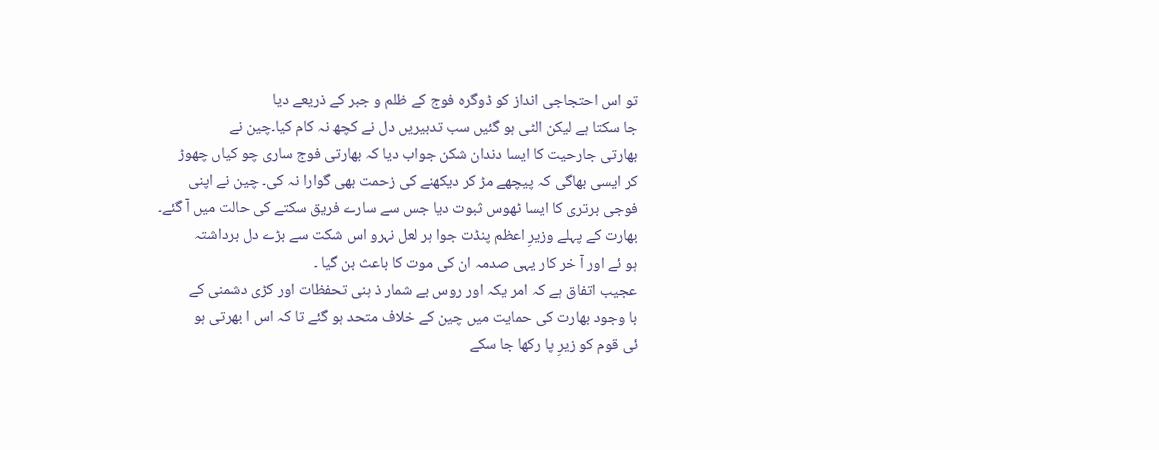تو اس احتجاجی انداز کو ڈوگرہ فوج کے ظلم و جبر کے ذریعے دیا
جا سکتا ہے لیکن الٹی ہو گئیں سب تدبیریں دل نے کچھ نہ کام کیا۔چین نے
بھارتی جارحیت کا ایسا دندان شکن جواب دیا کہ بھارتی فوج ساری چو کیاں چھوڑ
کر ایسی بھاگی کہ پیچھے مڑ کر دیکھنے کی زحمت بھی گوارا نہ کی۔ چین نے اپنی
فوجی برتری کا ایسا ٹھوس ثبوت دیا جس سے سارے فریق سکتے کی حالت میں آ گئے۔
بھارت کے پہلے وزیرِ اعظم پنڈت جوا ہر لعل نہرو اس شکت سے بڑے دل برداشتہ
ہو ئے اور آ خر کار یہی صدمہ ان کی موت کا باعث بن گیا ۔
عجیب اتفاق ہے کہ امر یکہ اور روس بے شمار ذ ہنی تحفظات اور کڑی دشمنی کے
با وجود بھارت کی حمایت میں چین کے خلاف متحد ہو گئے تا کہ اس ا بھرتی ہو
ئی قوم کو زیرِ پا رکھا جا سکے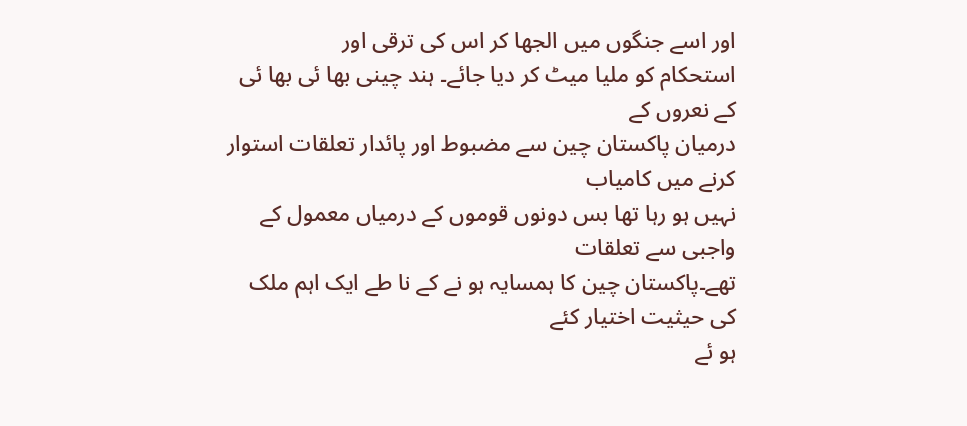اور اسے جنگوں میں الجھا کر اس کی ترقی اور
استحکام کو ملیا میٹ کر دیا جائے۔ ہند چینی بھا ئی بھا ئی کے نعروں کے
درمیان پاکستان چین سے مضبوط اور پائدار تعلقات استوار کرنے میں کامیاب
نہیں ہو رہا تھا بس دونوں قوموں کے درمیاں معمول کے واجبی سے تعلقات
تھے۔پاکستان چین کا ہمسایہ ہو نے کے نا طے ایک اہم ملک کی حیثیت اختیار کئے
ہو ئے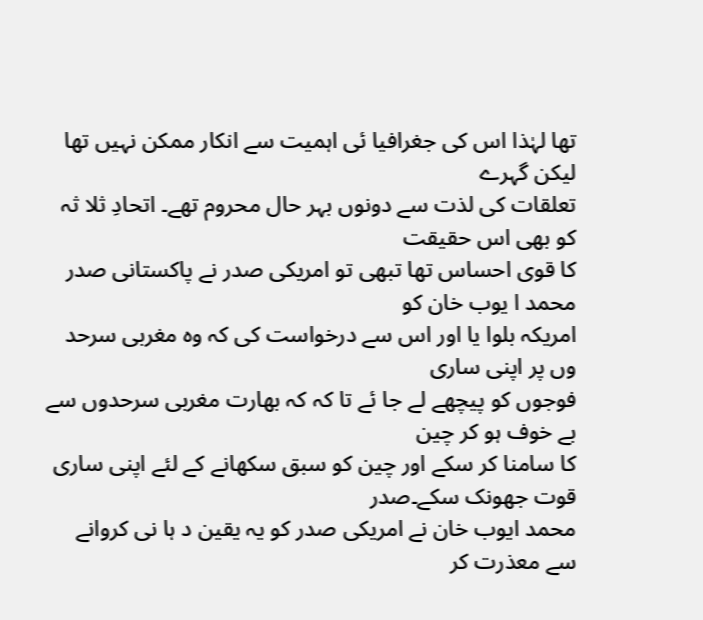تھا لہٰذا اس کی جغرافیا ئی اہمیت سے انکار ممکن نہیں تھا لیکن گہرے
تعلقات کی لذت سے دونوں بہر حال محروم تھے۔ اتحادِ ثلا ثہ کو بھی اس حقیقت
کا قوی احساس تھا تبھی تو امریکی صدر نے پاکستانی صدر محمد ا یوب خان کو
امریکہ بلوا یا اور اس سے درخواست کی کہ وہ مغربی سرحد وں پر اپنی ساری
فوجوں کو پیچھے لے جا ئے تا کہ کہ بھارت مغربی سرحدوں سے بے خوف ہو کر چین
کا سامنا کر سکے اور چین کو سبق سکھانے کے لئے اپنی ساری قوت جھونک سکے۔صدر
محمد ایوب خان نے امریکی صدر کو یہ یقین د ہا نی کروانے سے معذرت کر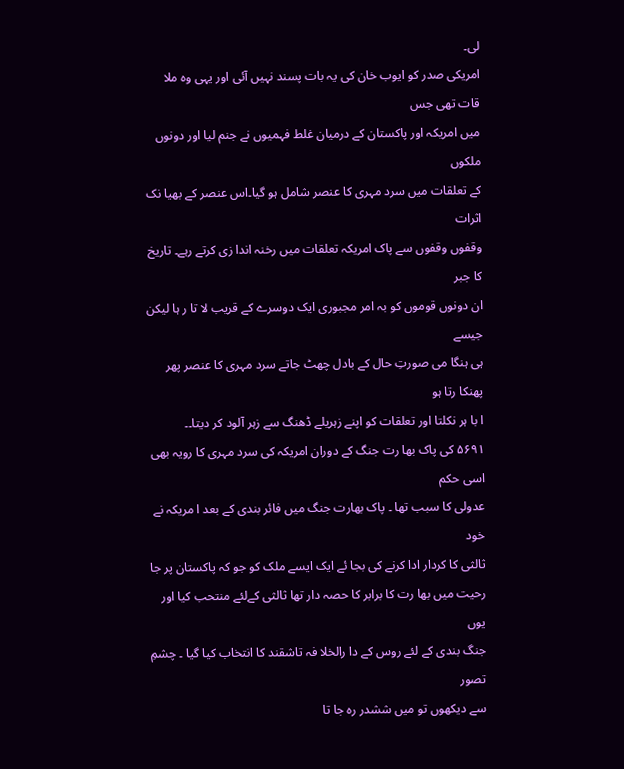لی۔
امریکی صدر کو ایوب خان کی یہ بات پسند نہیں آئی اور یہی وہ ملا قات تھی جس
میں امریکہ اور پاکستان کے درمیان غلط فہمیوں نے جنم لیا اور دونوں ملکوں
کے تعلقات میں سرد مہری کا عنصر شامل ہو گیا۔اس عنصر کے بھیا نک اثرات
وقفوں وقفوں سے پاک امریکہ تعلقات میں رخنہ اندا زی کرتے رہے۔ تاریخ کا جبر
ان دونوں قوموں کو بہ امر مجبوری ایک دوسرے کے قریب لا تا ر ہا لیکن جیسے
ہی ہنگا می صورتِ حال کے بادل چھٹ جاتے سرد مہری کا عنصر پھر پھنکا رتا ہو
ا با ہر نکلتا اور تعلقات کو اپنے زہریلے ڈھنگ سے زہر آلود کر دیتا۔۔
۵۶۹۱ کی پاک بھا رت جنگ کے دوران امریکہ کی سرد مہری کا رویہ بھی اسی حکم
عدولی کا سبب تھا ۔ پاک بھارت جنگ میں فائر بندی کے بعد ا مریکہ نے خود
ثالثی کا کردار ادا کرنے کی بجا ئے ایک ایسے ملک کو جو کہ پاکستان پر جا
رحیت میں بھا رت کا برابر کا حصہ دار تھا ثالثی کےلئے منتحب کیا اور یوں
جنگ بندی کے لئے روس کے دا رالخلا فہ تاشقند کا انتخاب کیا گیا ۔ چشمِ تصور
سے دیکھوں تو میں ششدر رہ جا تا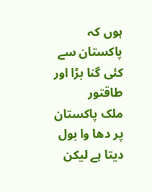ہوں کہ پاکستان سے کئی گنا بڑا اور طاقتور
ملک پاکستان پر دھا وا بول دیتا ہے لیکن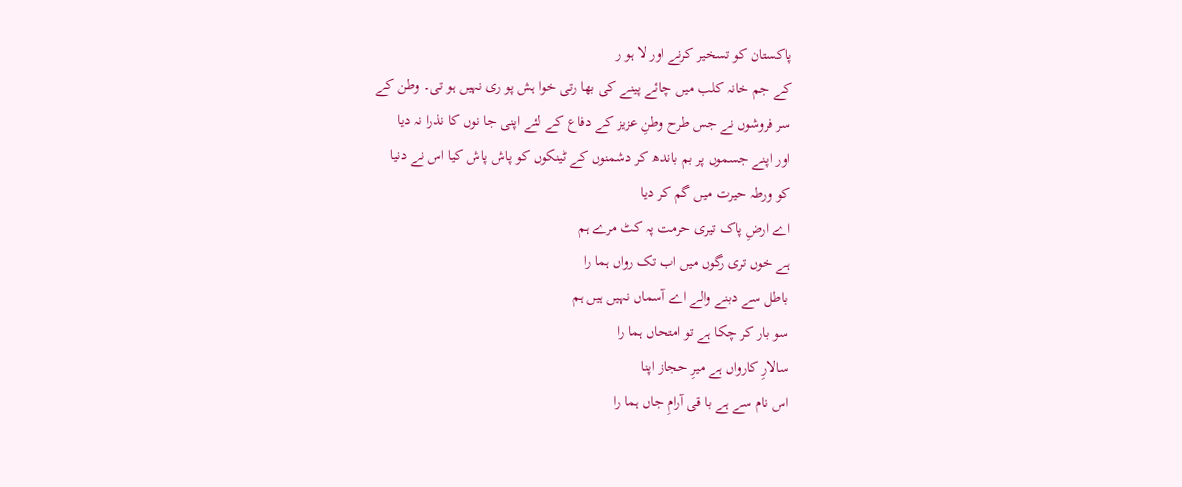پاکستان کو تسخیر کرنے اور لا ہو ر
کے جم خانہ کلب میں چائے پینے کی بھا رتی خوا ہش پو ری نہیں ہو تی۔ وطن کے
سر فروشوں نے جس طرح وطنِ عزیز کے دفاع کے لئے اپنی جا نوں کا نذرا نہ دیا
اور اپنے جسموں پر بم باندھ کر دشمنوں کے ٹینکوں کو پاش پاش کیا اس نے دنیا
کو ورطہ حیرت میں گم کر دیا
اے ارضِ پاک تیری حرمت پہ کٹ مرے ہم
ہے خوں تری رگوں میں اب تک رواں ہما را
باطل سے دبنے والے اے آسماں نہیں ہیں ہم
سو بار کر چکا ہے تو امتحاں ہما را
سالارِ کارواں ہے میرِ حجاز اپنا
اس نام سے ہے با قی آرامِ جاں ہما را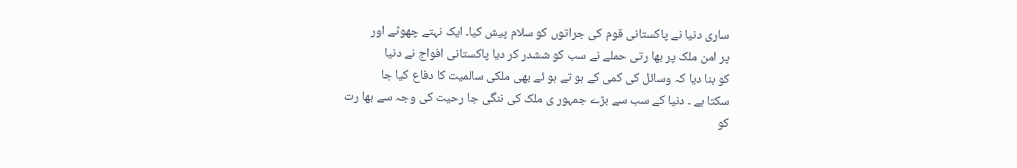ساری دنیا نے پاکستانی قوم کی جراتوں کو سلام پیش کیا۔ ایک نہتے چھوٹے اور
پر امن ملک پر بھا رتی حملے نے سب کو ششدر کر دیا پاکستانی افواج نے دنیا
کو بنا دیا کہ وسائل کی کمی کے ہو تے ہو ئے بھی ملکی سالمیت کا دفاع کیا جا
سکتا ہے ۔ دنیا کے سب سے بڑے جمہور ی ملک کی ننگی جا رحیت کی وجہ سے بھا رت
کو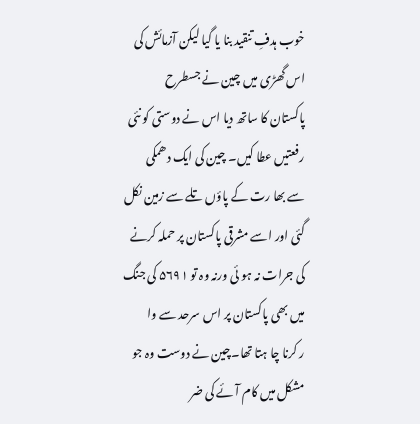خوب ہدفِ تنقید بنا یا گیا لیکن آزمائش کی اس گھڑی میں چین نے جسطرح
پاکستان کا ساتھ دیا اس نے دوستی کو نئی رفعتیں عطا کیں۔ چین کی ایک دھمکی
سے بھا رت کے پاؤں تلے سے زمین نکل گئی اور اسے مشرقی پاکستان پر حملہ کرنے
کی جرات نہ ہو ئی ورنہ وہ تو ۵۶۹۱ کی جنگ میں بھی پاکستان پر اس سرحد سے وا
ر کرنا چا ہتا تھا۔چین نے دوست وہ جو مشکل میں کام آئے کی ضر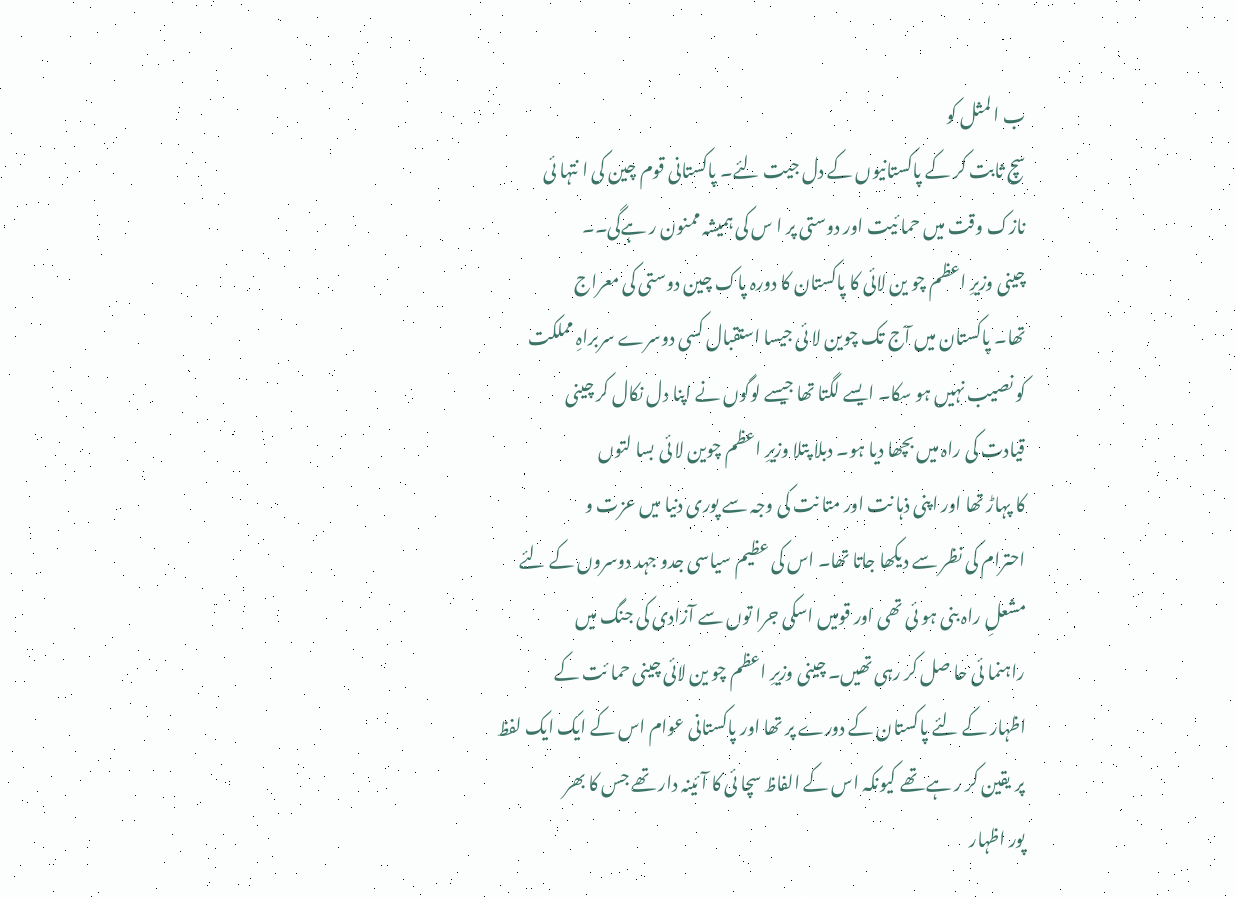ب ا لمثل کو
سچ ثابت کر کے پاکستانیوں کے دل جیت لئے۔ پاکستانی قوم چین کی ا نتہا ئی
نازک وقت میں حما ئیت اور دوستی پر ا س کی ہمیشہ ممنون ر ہےگی۔۔
چینی وزیرِ اعظم چو ین لائی کا پاکستان کا دورہ پاک چین دوستی کی معراج
تھا۔ پاکستان میں آج تک چوین لا ئی جیسا استقبال کسی دوسرے سربراہِ مملکت
کو نصیب نہیں ہو سکا۔ ایسے لگتا تھا جیسے لوگوں نے اپنا دل نکال کر چینی
قیادت کی راہ میں بچھا دیا ہو۔ دبلا پتلا وزیرِ اعظم چوین لا ئی بسا لتوں
کا پہاڑ تھا اور اپنی ذہا نت اور متا نت کی وجہ سے پوری دنیا میں عزت و
احترام کی نظر سے دیکھا جاتا تھا۔ اس کی عظیم سیاسی جدو جہد دوسروں کے لئے
مشعلِ راہ بنی ہو ئی تھی اور قومیں اسکی جرا توں سے آزادی کی جنگ میں
راہنما ئی حا صل کر رہی تھیں۔ چینی وزیرِ اعظم چو ین لائی چینی حما ئت کے
اظہار کے لئے پاکستان کے دورے پر تھا اور پاکستانی عوام اس کے ایک ایک لفظ
پر یقین کر ر ہے تھے کیونکہ اس کے الفاظ سچا ئی کا آئینہ دار تھے جس کا بھر
پور اظہار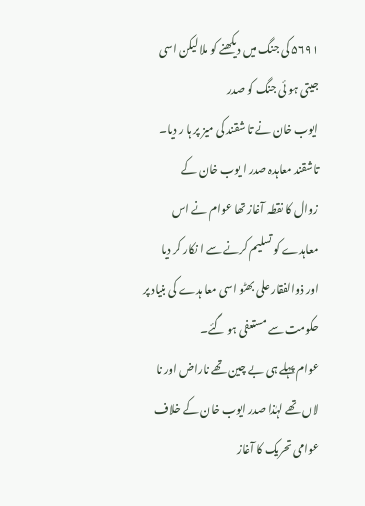۵۶۹۱ کی جنگ میں دیکھنے کو ملا لیکن اسی جیتی ہو ئی جنگ کو صدر
ایوب خان نے تا شقند کی میز پر ہا ر دیا۔ تاشقند معاہدہ صدر ا یوب خان کے
زوال کا نقطہ آغاز تھا عوام نے اس معاہدے کو تسلیم کرنے سے ا نکار کر دیا
اور ذوالفقار علی بھٹو اسی معا ہدے کی بنیاد پر حکومت سے مستعفی ہو گئے۔
عوام پہلے ہی بے چین تھے ناراض اور نا لاں تھے لہٰذا صدر ایوب خان کے خلاف
عوامی تحریک کا آغاز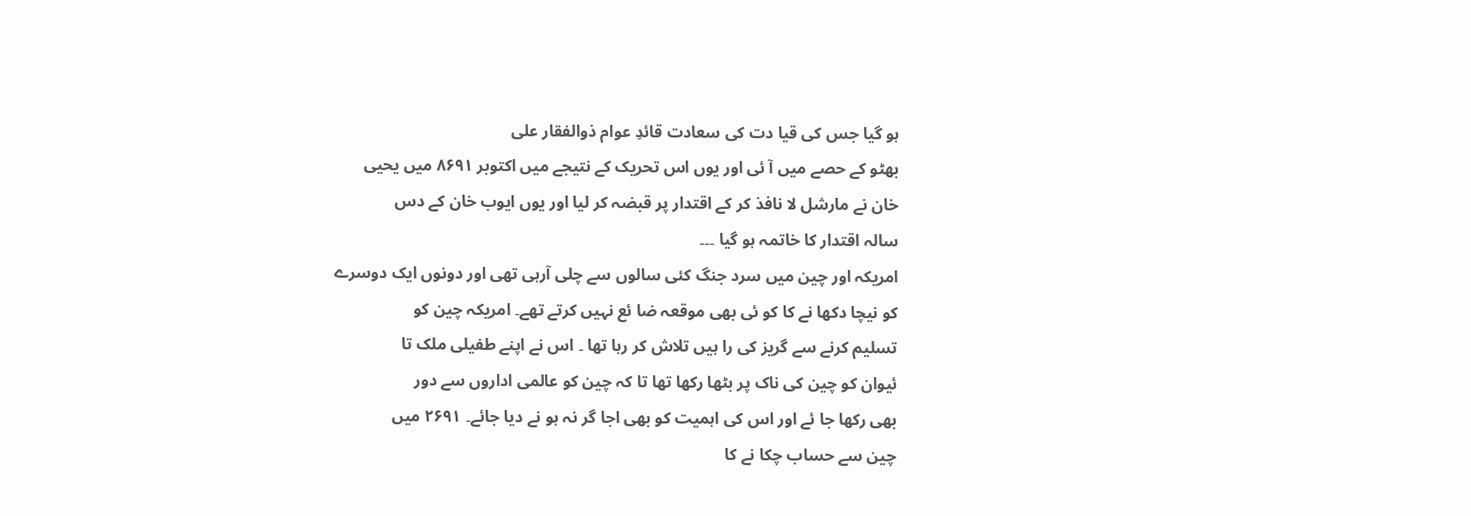ہو گیا جس کی قیا دت کی سعادت قائدِ عوام ذوالفقار علی
بھٹو کے حصے میں آ ئی اور یوں اس تحریک کے نتیجے میں اکتوبر ۸۶۹۱ میں یحیی
خان نے مارشل لا نافذ کر کے اقتدار پر قبضہ کر لیا اور یوں ایوب خان کے دس
سالہ اقتدار کا خاتمہ ہو گیا ۔۔۔
امریکہ اور چین میں سرد جنگ کئی سالوں سے چلی آرہی تھی اور دونوں ایک دوسرے
کو نیچا دکھا نے کا کو ئی بھی موقعہ ضا ئع نہیں کرتے تھے۔ امریکہ چین کو
تسلیم کرنے سے گریز کی را ہیں تلاش کر رہا تھا ۔ اس نے اپنے طفیلی ملک تا
ئیوان کو چین کی ناک پر بٹھا رکھا تھا تا کہ چین کو عالمی اداروں سے دور
بھی رکھا جا ئے اور اس کی اہمیت کو بھی اجا گر نہ ہو نے دیا جائے۔ ۲۶۹۱ میں
چین سے حساب چکا نے کا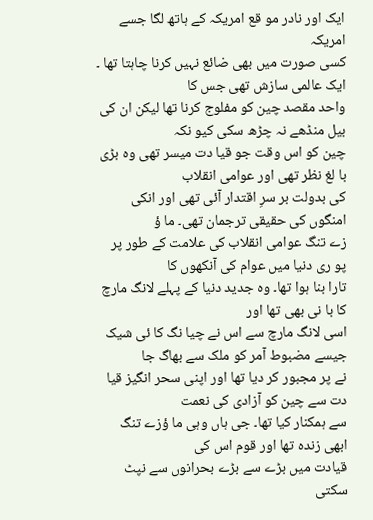ایک اور نادر مو قع امریکہ کے ہاتھ لگا جسے امریکہ
کسی صورت میں بھی ضائع نہیں کرنا چاہتا تھا ۔ ایک عالمی سازش تھی جس کا
واحد مقصد چین کو مفلوج کرنا تھا لیکن ان کی بیل منڈھے نہ چڑھ سکی کیو نکہ
چین کو اس وقت جو قیا دت میسر تھی وہ بڑی با لغ نظر تھی اور عوامی انقلاب
کی بدولت بر سرِ اقتدار آئی تھی اور انکی امنگوں کی حقیقی ترجمان تھی۔ ما ؤ
زے تنگ عوامی انقلاب کی علامت کے طور پر پو ری دنیا میں عوام کی آنکھوں کا
تارا بنا ہوا تھا۔ وہ جدید دنیا کے پہلے لانگ مارچ کا با نی بھی تھا اور
اسی لانگ مارچ سے اس نے چیا نگ کا ئی شیک جیسے مضبوط آمر کو ملک سے بھاگ جا
نے پر مجبور کر دیا تھا اور اپنی سحر انگیز قیا دت سے چین کو آزادی کی نعمت
سے ہمکنار کیا تھا۔ جی ہاں وہی ما ؤزے تنگ ابھی زندہ تھا اور قوم اس کی
قیادت میں بڑے سے بڑے بحرانوں سے نپٹ سکتی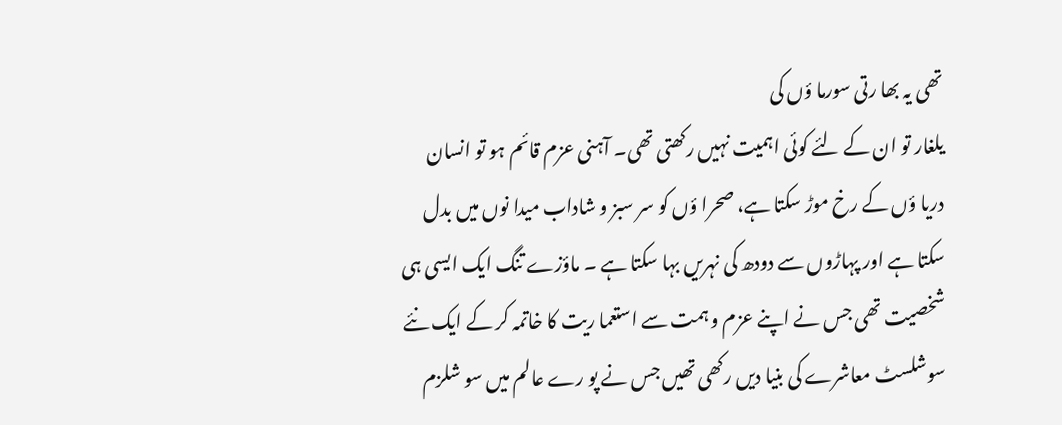تھی یہ بھا رتی سورما ؤں کی
یلغار تو ان کے لئے کوئی اہمیت نہیں رکھتی تھی۔ آہنی عزم قائم ہو تو انسان
دریا ؤں کے رخ موڑ سکتا ہے، صحرا ؤں کو سر سبز و شاداب میدا نوں میں بدل
سکتا ہے اور پہاڑوں سے دودھ کی نہریں بہا سکتا ہے ۔ ماؤزے تنگ ایک ایسی ہی
شخصیت تھی جس نے اپنے عزم و ہمت سے استعما ریت کا خاتمہ کر کے ایک نئے
سوشلسٹ معاشرے کی بنیا دیں رکھی تھیں جس نے پو رے عالم میں سو شلزم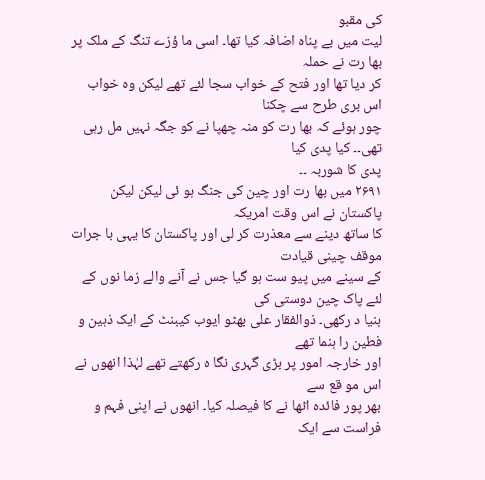کی مقبو
لیت میں بے پناہ اضافہ کیا تھا۔ اسی ما ؤزے تنگ کے ملک پر بھا رت نے حملہ
کر دیا تھا اور فتح کے خواب سجا لئے تھے لیکن وہ خواب اس بری طرح سے چکنا
چور ہوئے کہ بھا رت کو منہ چھپا نے کو جگہ نہیں مل رہی تھی۔۔ کیا پدی کیا
پدی کا شوربہ ۔۔
۲۶۹۱ میں بھا رت اور چین کی جنگ ہو ئی لیکن لیکن پاکستان نے اس وقت امریکہ
کا ساتھ دینے سے معذرت کر لی اور پاکستان کا یہی با جرات موقف چینی قیادت
کے سینے میں پیو ست ہو گیا جس نے آنے والے زما نوں کے لئے پاک چین دوستی کی
بنیا د رکھی۔ ذوالفقار علی بھٹو ایوب کیبنٹ کے ایک ذہین و فطین را ہنما تھے
اور خارجہ امور پر بڑی گہری نگا ہ رکھتے تھے لہٰذا انھوں نے اس مو قع سے
بھر پور فائدہ اٹھا نے کا فیصلہ کیا۔ انھوں نے اپنی فہم و فراست سے ایک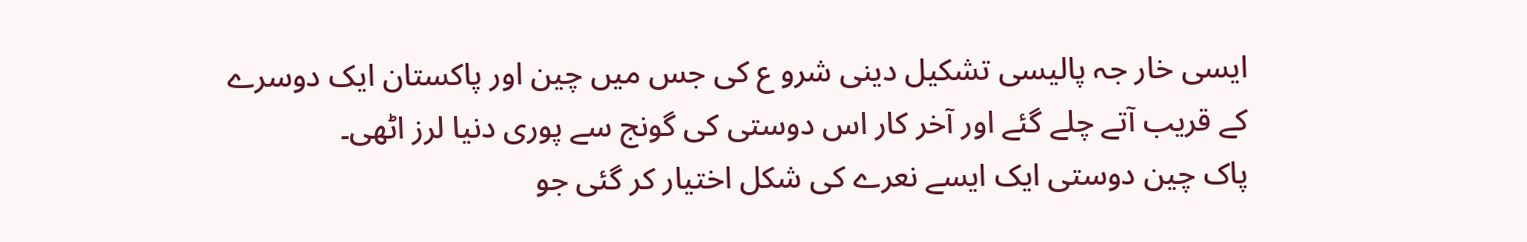ایسی خار جہ پالیسی تشکیل دینی شرو ع کی جس میں چین اور پاکستان ایک دوسرے
کے قریب آتے چلے گئے اور آخر کار اس دوستی کی گونج سے پوری دنیا لرز اٹھی۔
پاک چین دوستی ایک ایسے نعرے کی شکل اختیار کر گئی جو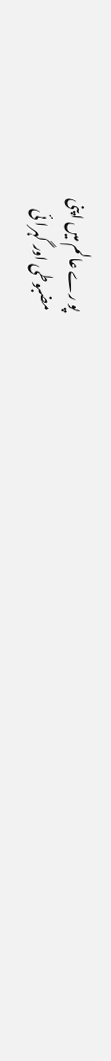پو رے عالم میں اپنی
مضبوطی اور گہرا ئی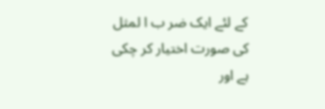کے لئے ایک ضر ب ا لمثل کی صورت اختیار کر چکی ہے اور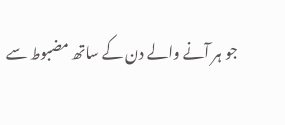جو ہر آنے والے دن کے ساتھ مضبوط سے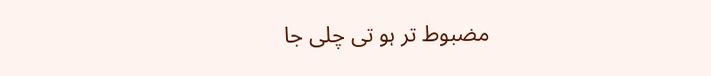مضبوط تر ہو تی چلی جا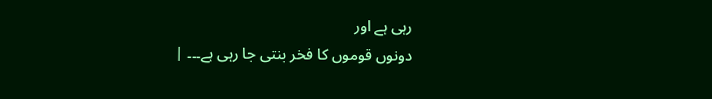رہی ہے اور
دونوں قوموں کا فخر بنتی جا رہی ہے۔۔۔ |